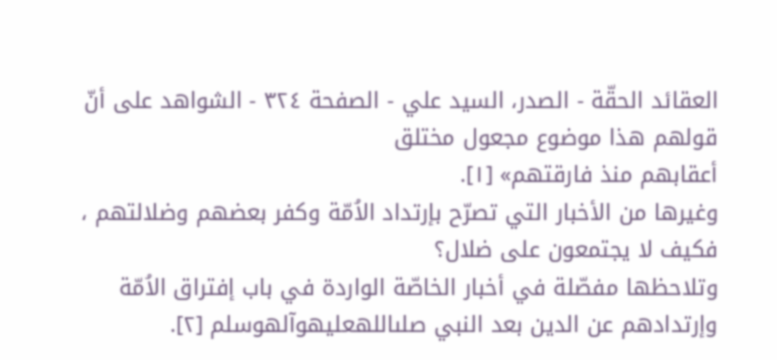العقائد الحقّة - الصدر، السيد علي - الصفحة ٣٢٤ - الشواهد على أنّ قولهم هذا موضوع مجعول مختلق
أعقابهم منذ فارقتهم» [١].
وغيرها من الأخبار التي تصرّح بإرتداد الاُمّة وكفر بعضهم وضلالتهم ، فكيف لا يجتمعون على ضلال؟
وتلاحظها مفصّلة في أخبار الخاصّة الواردة في باب إفتراق الاُمّة وإرتدادهم عن الدين بعد النبي صلىاللهعليهوآلهوسلم [٢].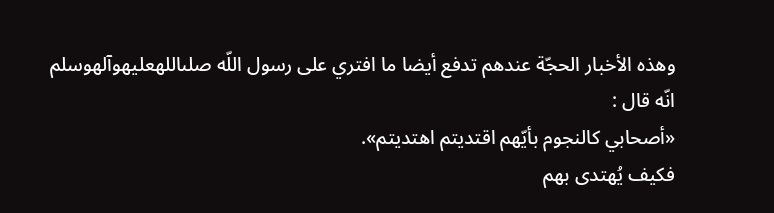وهذه الأخبار الحجّة عندهم تدفع أيضا ما افتري على رسول اللّه صلىاللهعليهوآلهوسلم انّه قال :
«أصحابي كالنجوم بأيّهم اقتديتم اهتديتم».
فكيف يُهتدى بهم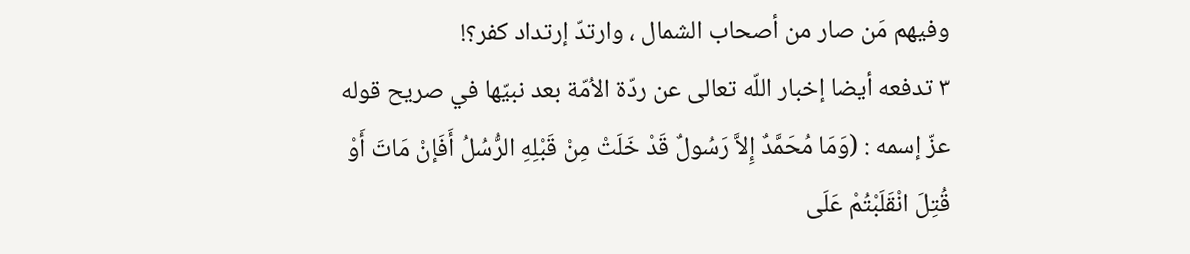وفيهم مَن صار من أصحاب الشمال ، وارتدّ إرتداد كفر؟!
٣ تدفعه أيضا إخبار اللّه تعالى عن ردّة الاُمّة بعد نبيّها في صريح قوله عزّ إسمه : (وَمَا مُحَمَّدٌ إِلاَّ رَسُولٌ قَدْ خَلَتْ مِنْ قَبْلِهِ الرُّسُلُ أَفَإنْ مَاتَ أَوْ قُتِلَ انْقَلَبْتُمْ عَلَى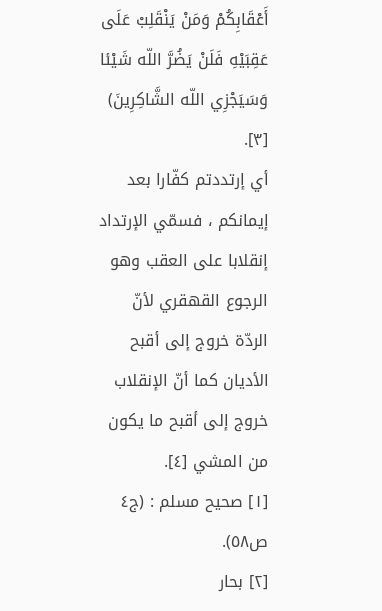أَعْقَابِكُمْ وَمَنْ يَنْقَلِبْ عَلَى عَقِبَيْهِ فَلَنْ يَضُرَّ اللّه شَيْئا وَسَيَجْزِي اللّه الشَّاكِرِينَ) [٣].
أي إرتددتم كفّارا بعد إيمانكم ، فسمّي الإرتداد إنقلابا على العقب وهو الرجوع القهقري لأنّ الردّة خروج إلى أقبح الأديان كما أنّ الإنقلاب خروج إلى أقبح ما يكون من المشي [٤].
[١] صحيح مسلم : (ج٤ ص٥٨).
[٢] بحار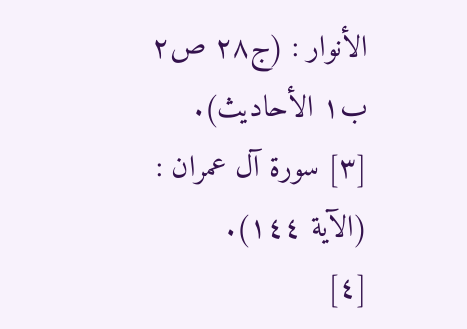الأنوار : (ج٢٨ ص٢ ب١ الأحاديث).
[٣] سورة آل عمران : (الآية ١٤٤).
[٤]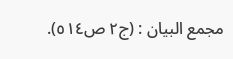مجمع البيان : (ج٢ ص٥١٤).